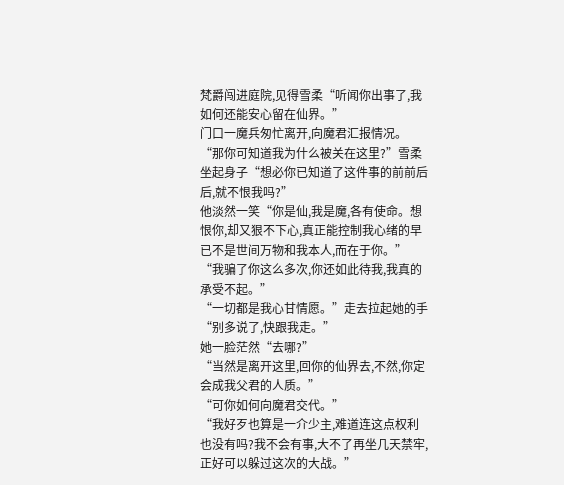梵爵闯进庭院,见得雪柔“听闻你出事了,我如何还能安心留在仙界。”
门口一魔兵匆忙离开,向魔君汇报情况。
“那你可知道我为什么被关在这里?”雪柔坐起身子“想必你已知道了这件事的前前后后,就不恨我吗?”
他淡然一笑“你是仙,我是魔,各有使命。想恨你,却又狠不下心,真正能控制我心绪的早已不是世间万物和我本人,而在于你。”
“我骗了你这么多次,你还如此待我,我真的承受不起。”
“一切都是我心甘情愿。”走去拉起她的手“别多说了,快跟我走。”
她一脸茫然“去哪?”
“当然是离开这里,回你的仙界去,不然,你定会成我父君的人质。”
“可你如何向魔君交代。”
“我好歹也算是一介少主,难道连这点权利也没有吗?我不会有事,大不了再坐几天禁牢,正好可以躲过这次的大战。”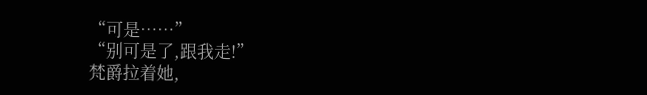“可是……”
“别可是了,跟我走!”
梵爵拉着她,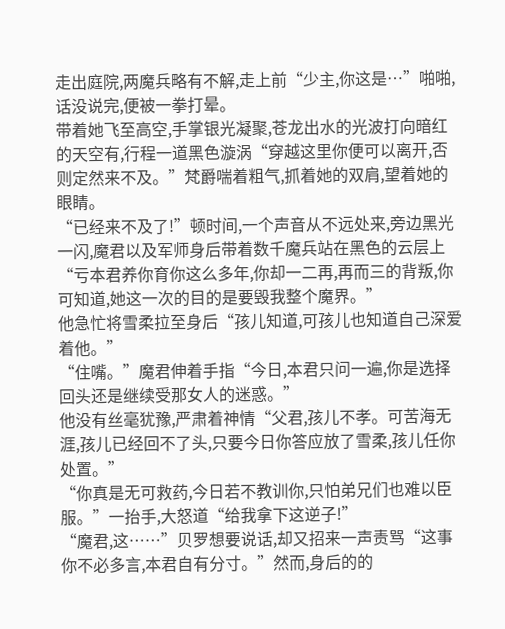走出庭院,两魔兵略有不解,走上前“少主,你这是…”啪啪,话没说完,便被一拳打晕。
带着她飞至高空,手掌银光凝聚,苍龙出水的光波打向暗红的天空有,行程一道黑色漩涡“穿越这里你便可以离开,否则定然来不及。”梵爵喘着粗气,抓着她的双肩,望着她的眼睛。
“已经来不及了!”顿时间,一个声音从不远处来,旁边黑光一闪,魔君以及军师身后带着数千魔兵站在黑色的云层上“亏本君养你育你这么多年,你却一二再,再而三的背叛,你可知道,她这一次的目的是要毁我整个魔界。”
他急忙将雪柔拉至身后“孩儿知道,可孩儿也知道自己深爱着他。”
“住嘴。”魔君伸着手指“今日,本君只问一遍,你是选择回头还是继续受那女人的迷惑。”
他没有丝毫犹豫,严肃着神情“父君,孩儿不孝。可苦海无涯,孩儿已经回不了头,只要今日你答应放了雪柔,孩儿任你处置。”
“你真是无可救药,今日若不教训你,只怕弟兄们也难以臣服。”一抬手,大怒道“给我拿下这逆子!”
“魔君,这……”贝罗想要说话,却又招来一声责骂“这事你不必多言,本君自有分寸。”然而,身后的的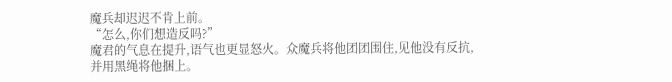魔兵却迟迟不肯上前。
“怎么,你们想造反吗?”
魔君的气息在提升,语气也更显怒火。众魔兵将他团团围住,见他没有反抗,并用黑绳将他捆上。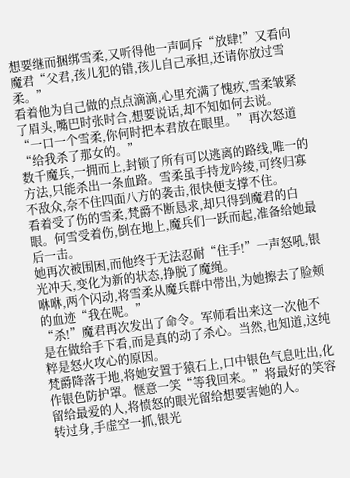想要继而捆绑雪柔,又听得他一声呵斥“放肆!”又看向魔君“父君,孩儿犯的错,孩儿自己承担,还请你放过雪柔。”
看着他为自己做的点点滴滴,心里充满了愧疚,雪柔皱紧了眉头,嘴巴时张时合,想要说话,却不知如何去说。
“一口一个雪柔,你何时把本君放在眼里。”再次怒道“给我杀了那女的。”
数千魔兵,一拥而上,封锁了所有可以逃离的路线,唯一的方法,只能杀出一条血路。雪柔虽手持龙吟绫,可终归寡不敌众,奈不住四面八方的袭击,很快便支撑不住。
看着受了伤的雪柔,梵爵不断恳求,却只得到魔君的白眼。何雪受着伤,倒在地上,魔兵们一跃而起,准备给她最后一击。
她再次被围困,而他终于无法忍耐“住手!”一声怒吼,银光冲天,变化为新的状态,挣脱了魔绳。
咻咻,两个闪动,将雪柔从魔兵群中带出,为她擦去了脸颊的血迹“我在呢。”
“杀!”魔君再次发出了命令。军师看出来这一次他不是在做给手下看,而是真的动了杀心。当然,也知道,这纯粹是怒火攻心的原因。
梵爵降落于地,将她安置于猿石上,口中银色气息吐出,化作银色防护罩。惬意一笑“等我回来。”将最好的笑容留给最爱的人,将愤怒的眼光留给想要害她的人。
转过身,手虚空一抓,银光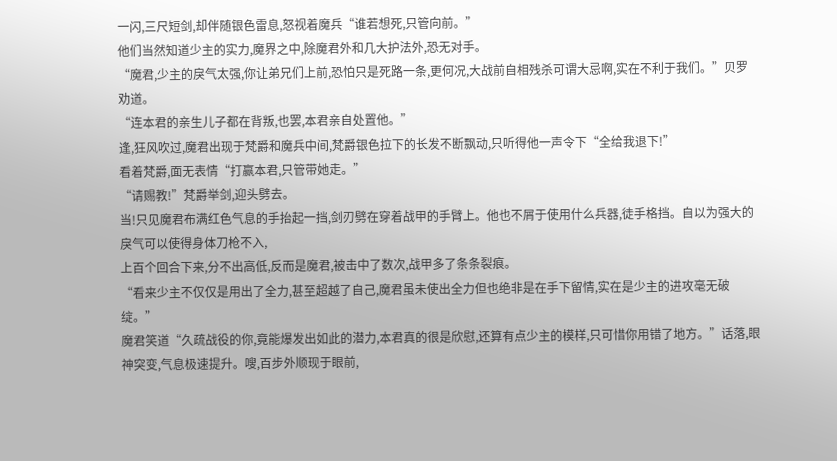一闪,三尺短剑,却伴随银色雷息,怒视着魔兵“谁若想死,只管向前。”
他们当然知道少主的实力,魔界之中,除魔君外和几大护法外,恐无对手。
“魔君,少主的戾气太强,你让弟兄们上前,恐怕只是死路一条,更何况,大战前自相残杀可谓大忌啊,实在不利于我们。”贝罗劝道。
“连本君的亲生儿子都在背叛,也罢,本君亲自处置他。”
逢,狂风吹过,魔君出现于梵爵和魔兵中间,梵爵银色拉下的长发不断飘动,只听得他一声令下“全给我退下!”
看着梵爵,面无表情“打赢本君,只管带她走。”
“请赐教!”梵爵举剑,迎头劈去。
当!只见魔君布满红色气息的手抬起一挡,剑刃劈在穿着战甲的手臂上。他也不屑于使用什么兵器,徒手格挡。自以为强大的戾气可以使得身体刀枪不入,
上百个回合下来,分不出高低,反而是魔君,被击中了数次,战甲多了条条裂痕。
“看来少主不仅仅是用出了全力,甚至超越了自己,魔君虽未使出全力但也绝非是在手下留情,实在是少主的进攻毫无破绽。”
魔君笑道“久疏战役的你,竟能爆发出如此的潜力,本君真的很是欣慰,还算有点少主的模样,只可惜你用错了地方。”话落,眼神突变,气息极速提升。嗖,百步外顺现于眼前,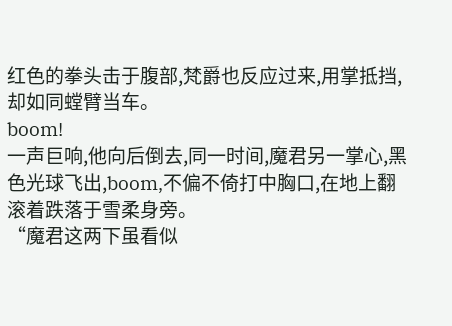红色的拳头击于腹部,梵爵也反应过来,用掌抵挡,却如同螳臂当车。
boom!
一声巨响,他向后倒去,同一时间,魔君另一掌心,黑色光球飞出,boom,不偏不倚打中胸口,在地上翻滚着跌落于雪柔身旁。
“魔君这两下虽看似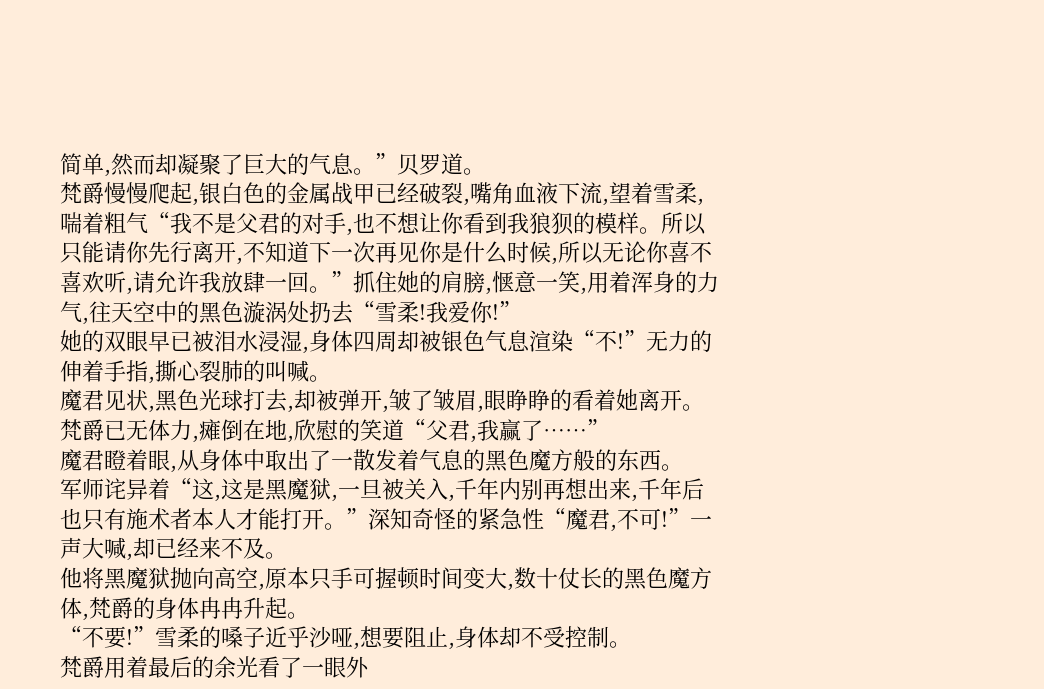简单,然而却凝聚了巨大的气息。”贝罗道。
梵爵慢慢爬起,银白色的金属战甲已经破裂,嘴角血液下流,望着雪柔,喘着粗气“我不是父君的对手,也不想让你看到我狼狈的模样。所以只能请你先行离开,不知道下一次再见你是什么时候,所以无论你喜不喜欢听,请允许我放肆一回。”抓住她的肩膀,惬意一笑,用着浑身的力气,往天空中的黑色漩涡处扔去“雪柔!我爱你!”
她的双眼早已被泪水浸湿,身体四周却被银色气息渲染“不!”无力的伸着手指,撕心裂肺的叫喊。
魔君见状,黑色光球打去,却被弹开,皱了皱眉,眼睁睁的看着她离开。
梵爵已无体力,瘫倒在地,欣慰的笑道“父君,我赢了……”
魔君瞪着眼,从身体中取出了一散发着气息的黑色魔方般的东西。
军师诧异着“这,这是黑魔狱,一旦被关入,千年内别再想出来,千年后也只有施术者本人才能打开。”深知奇怪的紧急性“魔君,不可!”一声大喊,却已经来不及。
他将黑魔狱抛向高空,原本只手可握顿时间变大,数十仗长的黑色魔方体,梵爵的身体冉冉升起。
“不要!”雪柔的嗓子近乎沙哑,想要阻止,身体却不受控制。
梵爵用着最后的余光看了一眼外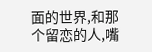面的世界,和那个留恋的人,嘴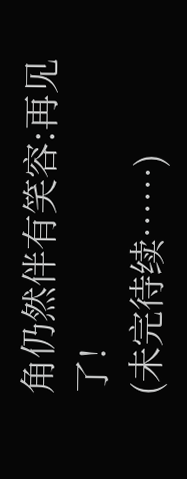角仍然伴有笑容:再见了!
(未完待续……)